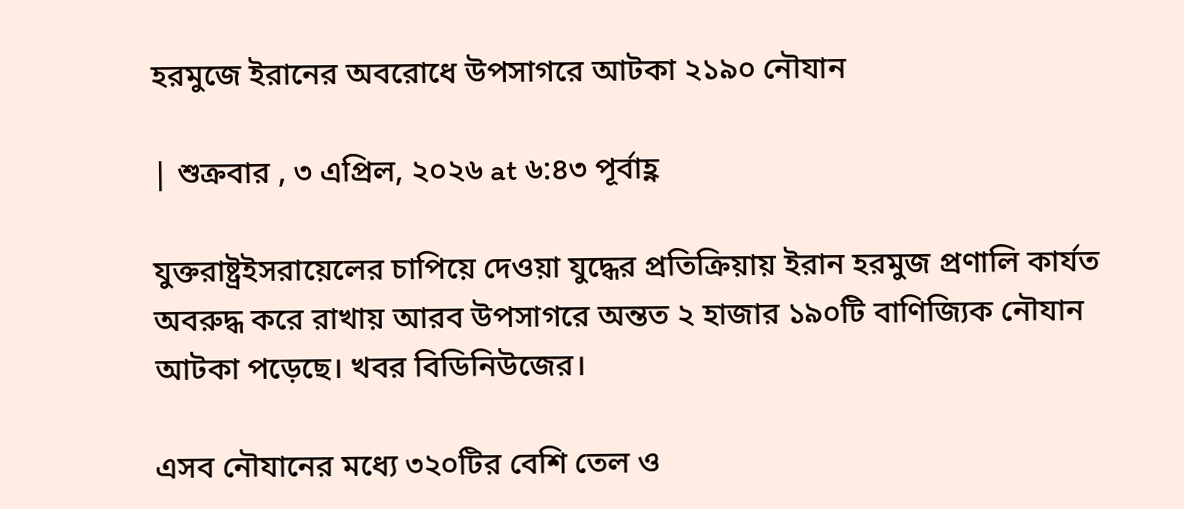হরমুজে ইরানের অবরোধে উপসাগরে আটকা ২১৯০ নৌযান

| শুক্রবার , ৩ এপ্রিল, ২০২৬ at ৬:৪৩ পূর্বাহ্ণ

যুক্তরাষ্ট্রইসরায়েলের চাপিয়ে দেওয়া যুদ্ধের প্রতিক্রিয়ায় ইরান হরমুজ প্রণালি কার্যত অবরুদ্ধ করে রাখায় আরব উপসাগরে অন্তত ২ হাজার ১৯০টি বাণিজ্যিক নৌযান আটকা পড়েছে। খবর বিডিনিউজের।

এসব নৌযানের মধ্যে ৩২০টির বেশি তেল ও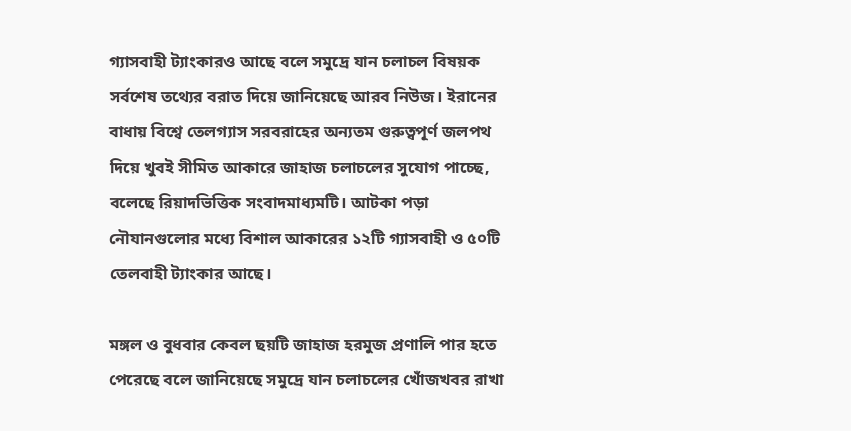গ্যাসবাহী ট্যাংকারও আছে বলে সমুদ্রে যান চলাচল বিষয়ক সর্বশেষ তথ্যের বরাত দিয়ে জানিয়েছে আরব নিউজ। ইরানের বাধায় বিশ্বে তেলগ্যাস সরবরাহের অন্যতম গুরুত্বপূর্ণ জলপথ দিয়ে খুবই সীমিত আকারে জাহাজ চলাচলের সুযোগ পাচ্ছে, বলেছে রিয়াদভিত্তিক সংবাদমাধ্যমটি। আটকা পড়া নৌযানগুলোর মধ্যে বিশাল আকারের ১২টি গ্যাসবাহী ও ৫০টি তেলবাহী ট্যাংকার আছে।

মঙ্গল ও বুধবার কেবল ছয়টি জাহাজ হরমুজ প্রণালি পার হতে পেরেছে বলে জানিয়েছে সমুদ্রে যান চলাচলের খোঁজখবর রাখা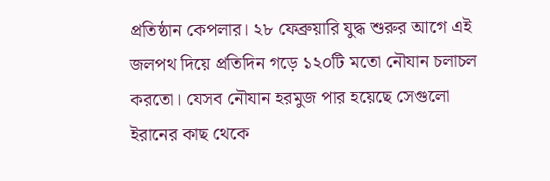প্রতিষ্ঠান কেপলার। ২৮ ফেব্রুয়ারি যুদ্ধ শুরুর আগে এই জলপথ দিয়ে প্রতিদিন গড়ে ১২০টি মতো নৌযান চলাচল করতো। যেসব নৌযান হরমুজ পার হয়েছে সেগুলো ইরানের কাছ থেকে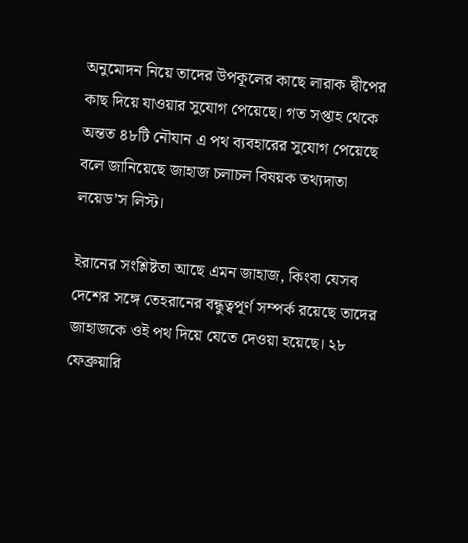অনুমোদন নিয়ে তাদের উপকূলের কাছে লারাক দ্বীপের কাছ দিয়ে যাওয়ার সুযোগ পেয়েছে। গত সপ্তাহ থেকে অন্তত ৪৮টি নৌযান এ পথ ব্যবহারের সুযোগ পেয়েছে বলে জানিয়েছে জাহাজ চলাচল বিষয়ক তথ্যদাতা লয়েড’স লিস্ট।

ইরানের সংশ্লিষ্টতা আছে এমন জাহাজ, কিংবা যেসব দেশের সঙ্গে তেহরানের বন্ধুত্বপূর্ণ সম্পর্ক রয়েছে তাদের জাহাজকে ওই পথ দিয়ে যেতে দেওয়া হয়েছে। ২৮ ফেব্রুয়ারি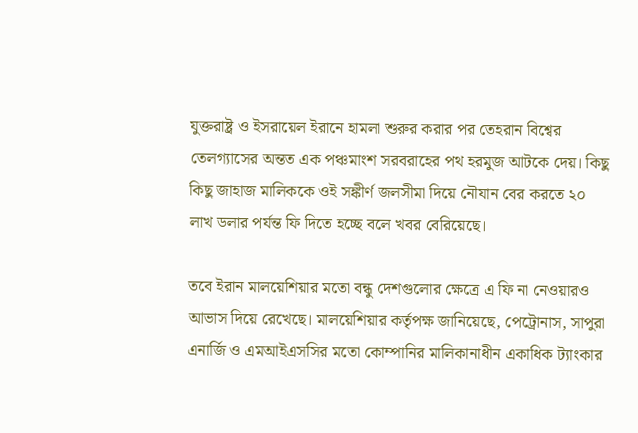যুক্তরাষ্ট্র ও ইসরায়েল ইরানে হামলা শুরুর করার পর তেহরান বিশ্বের তেলগ্যাসের অন্তত এক পঞ্চমাংশ সরবরাহের পথ হরমুজ আটকে দেয়। কিছু কিছু জাহাজ মালিককে ওই সঙ্কীর্ণ জলসীমা দিয়ে নৌযান বের করতে ২০ লাখ ডলার পর্যন্ত ফি দিতে হচ্ছে বলে খবর বেরিয়েছে।

তবে ইরান মালয়েশিয়ার মতো বন্ধু দেশগুলোর ক্ষেত্রে এ ফি না নেওয়ারও আভাস দিয়ে রেখেছে। মালয়েশিয়ার কর্তৃপক্ষ জানিয়েছে, পেট্রোনাস, সাপুরা এনার্জি ও এমআইএসসির মতো কোম্পানির মালিকানাধীন একাধিক ট্যাংকার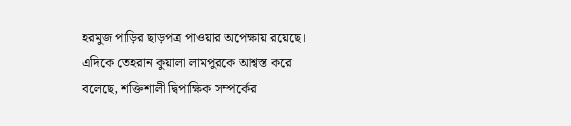হরমুজ পাড়ির ছাড়পত্র পাওয়ার অপেক্ষায় রয়েছে। এদিকে তেহরান কুয়ালা লামপুরকে আশ্বস্ত করে বলেছে, শক্তিশালী দ্বিপাক্ষিক সম্পর্কের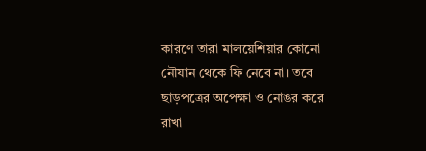কারণে তারা মালয়েশিয়ার কোনো নৌযান থেকে ফি নেবে না। তবে ছাড়পত্রের অপেক্ষা ও নোঙর করে রাখা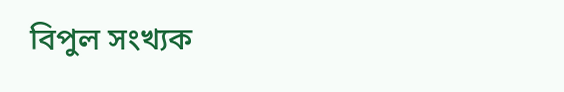বিপুল সংখ্যক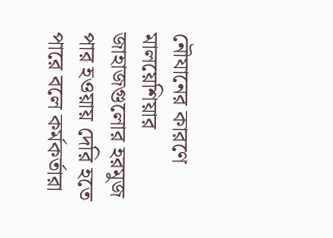নৌযানের কারণে মালয়েশিয়ার জাহাজগুলোর হরমুজ পার হওয়ায় দেরি হতে পারে বলে কর্মকর্তারা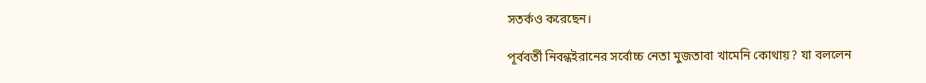সতর্কও করেছেন।

পূর্ববর্তী নিবন্ধইরানের সর্বোচ্চ নেতা মুজতাবা খামেনি কোথায়? যা বললেন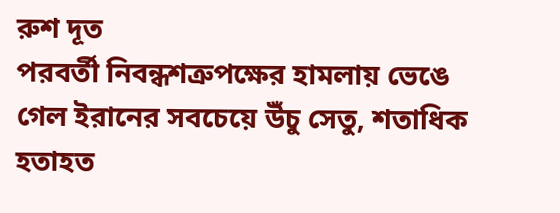রুশ দূত
পরবর্তী নিবন্ধশত্রুপক্ষের হামলায় ভেঙে গেল ইরানের সবচেয়ে উঁচু সেতু, শতাধিক হতাহত